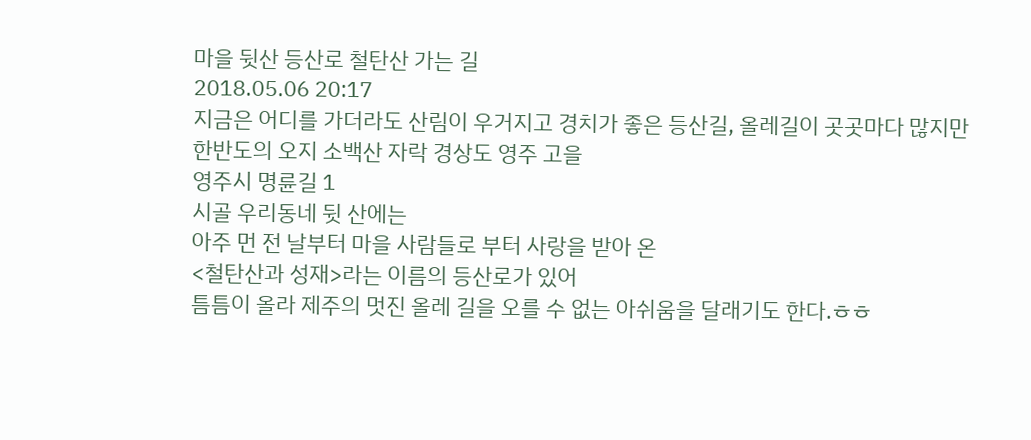마을 뒷산 등산로 철탄산 가는 길
2018.05.06 20:17
지금은 어디를 가더라도 산림이 우거지고 경치가 좋은 등산길, 올레길이 곳곳마다 많지만
한반도의 오지 소백산 자락 경상도 영주 고을
영주시 명륜길 1
시골 우리동네 뒷 산에는
아주 먼 전 날부터 마을 사람들로 부터 사랑을 받아 온
<철탄산과 성재>라는 이름의 등산로가 있어
틈틈이 올라 제주의 멋진 올레 길을 오를 수 없는 아쉬움을 달래기도 한다.ㅎㅎ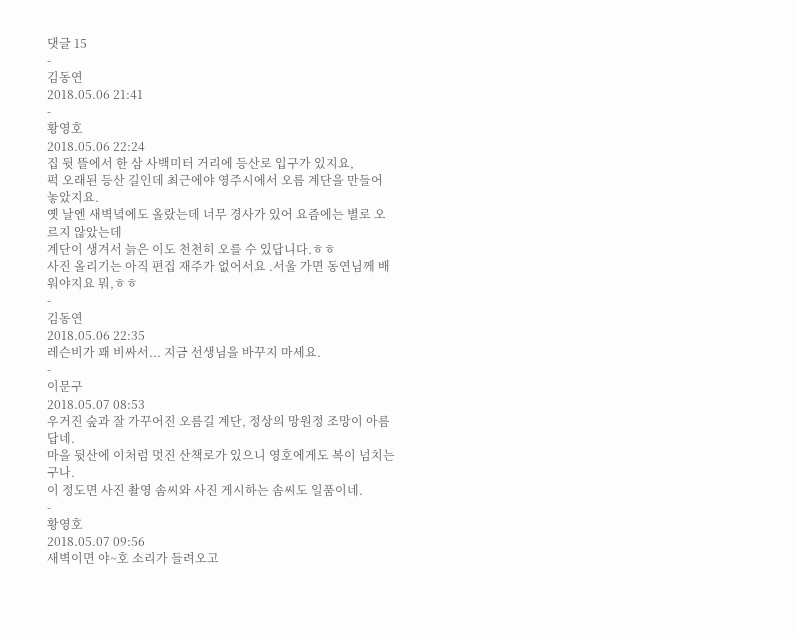댓글 15
-
김동연
2018.05.06 21:41
-
황영호
2018.05.06 22:24
집 뒷 뜰에서 한 삼 사백미터 거리에 등산로 입구가 있지요,
퍽 오래된 등산 길인데 최근에야 영주시에서 오름 계단을 만들어 놓았지요.
옛 날엔 새벽녘에도 올랐는데 너무 경사가 있어 요즘에는 별로 오르지 않았는데
계단이 생겨서 늙은 이도 천천히 오를 수 있답니다.ㅎㅎ
사진 올리기는 아직 편집 재주가 없어서요 .서울 가면 동연님께 배워야지요 뭐,ㅎㅎ
-
김동연
2018.05.06 22:35
레슨비가 꽤 비싸서... 지금 선생님을 바꾸지 마세요.
-
이문구
2018.05.07 08:53
우거진 숲과 잘 가꾸어진 오름길 계단, 정상의 망원정 조망이 아름답네.
마을 뒷산에 이처럼 멋진 산책로가 있으니 영호에게도 복이 넘치는구나.
이 정도면 사진 촬영 솜씨와 사진 게시하는 솜씨도 일품이네.
-
황영호
2018.05.07 09:56
새벽이면 야~호 소리가 들려오고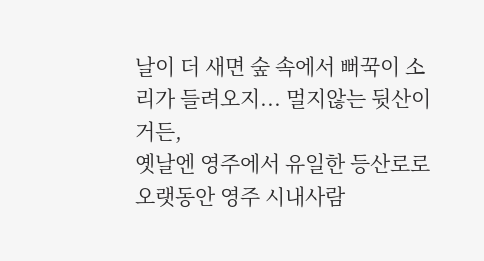날이 더 새면 숲 속에서 뻐꾹이 소리가 들려오지... 멀지않는 뒷산이거든,
옛날엔 영주에서 유일한 등산로로
오랫동안 영주 시내사람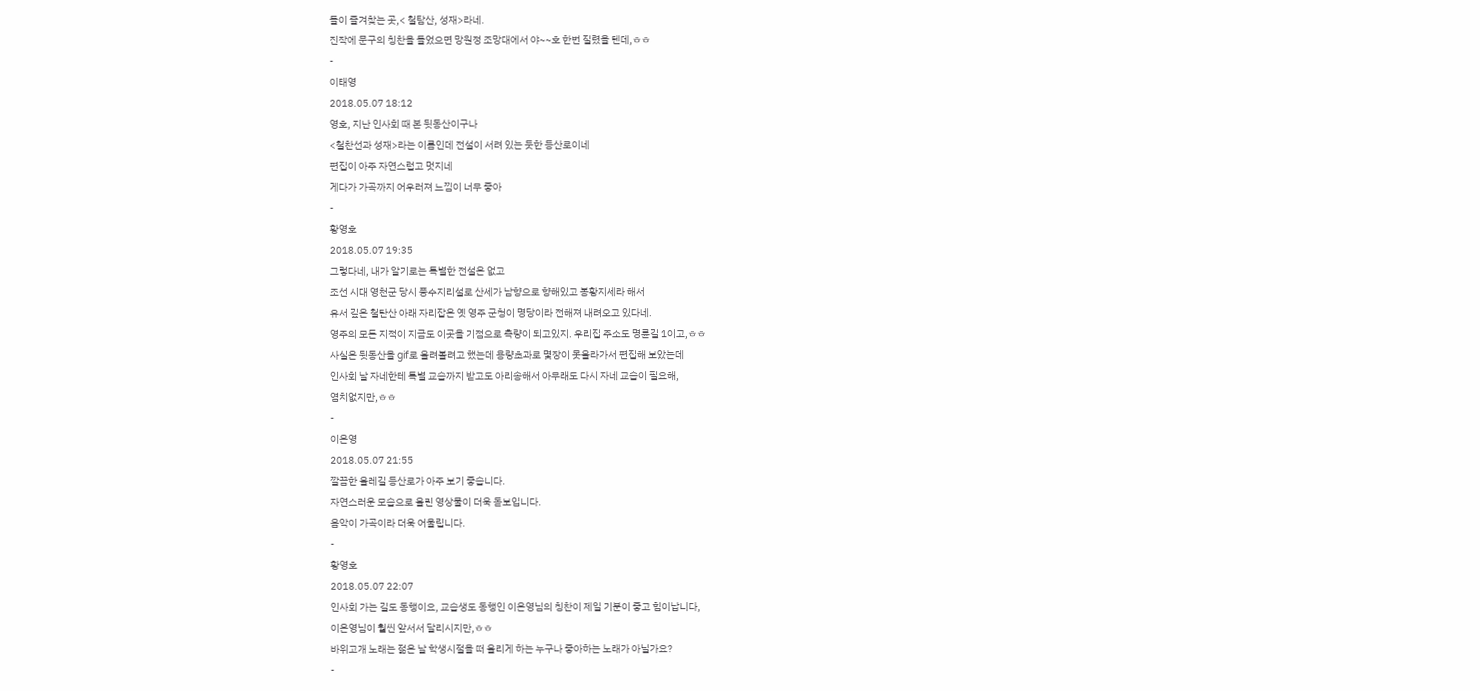들이 즐겨찾는 곳,< 철탐산, 성재>라네.
진작에 문구의 칭찬을 들었으면 망원정 조망대에서 야~~호 한번 질렸을 텐데,ㅎㅎ
-
이태영
2018.05.07 18:12
영호, 지난 인사회 때 본 뒷동산이구나
<철찬선과 성재>라는 이름인데 전설이 서려 있는 듯한 등산로이네
편집이 아주 자연스럽고 멋지네
게다가 가곡까지 어우러져 느낌이 너무 좋아
-
황영호
2018.05.07 19:35
그렇다네, 내가 알기로는 특별한 전설은 없고
조선 시대 영천군 당시 풍수지리설로 산세가 남향으로 향해있고 봉황지세라 해서
유서 깊은 철탄산 아래 자리잡은 옛 영주 군청이 명당이라 전해져 내려오고 있다네.
영주의 모든 지적이 지금도 이곳을 기점으로 측량이 되고있지. 우리집 주소도 명륜길 1이고,ㅎㅎ
사실은 뒷동산을 gif로 올려볼려고 했는데 용량초과로 몇장이 못올라가서 편집해 보았는데
인사회 날 자네한테 특별 교습까지 받고도 아리송해서 아무래도 다시 자네 교습이 필요해,
염치없지만,ㅎㅎ
-
이은영
2018.05.07 21:55
깔끔한 올레길 등산로가 아주 보기 좋습니다.
자연스러운 모습으로 올린 영상물이 더욱 돋보입니다.
음악이 가곡이라 더욱 어울립니다.
-
황영호
2018.05.07 22:07
인사회 가는 길도 동행이요, 교습생도 동행인 이은영님의 칭찬이 제일 기분이 좋고 힘이납니다,
이은영님이 훨씬 앞서서 달리시지만,ㅎㅎ
바위고개 노래는 젊은 날 학생시절을 떠 올리게 하는 누구나 좋아하는 노래가 아닐가요?
-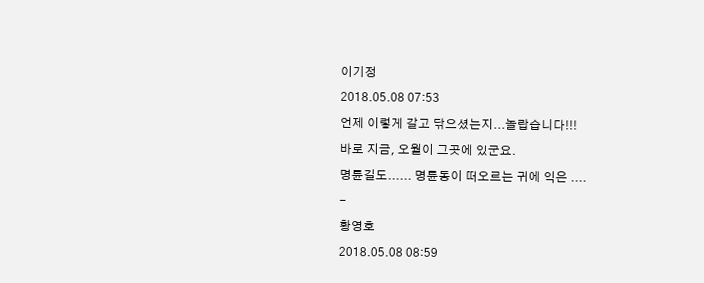이기정
2018.05.08 07:53
언제 이렇게 갈고 닦으셨는지...놀랍습니다!!!
바로 지금, 오월이 그곳에 있군요.
명륜길도...... 명륜동이 떠오르는 귀에 익은 ....
-
황영호
2018.05.08 08:59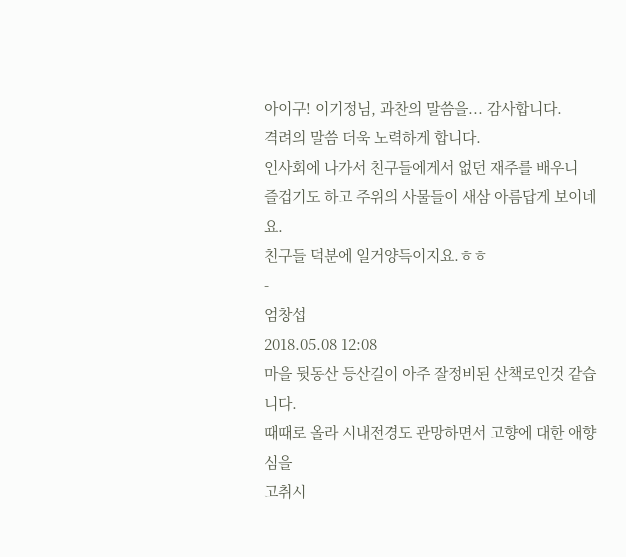아이구! 이기정님, 과찬의 말씀을... 감사합니다.
격려의 말씀 더욱 노력하게 합니다.
인사회에 나가서 친구들에게서 없던 재주를 배우니
즐겁기도 하고 주위의 사물들이 새삼 아름답게 보이네요.
친구들 덕분에 일거양득이지요.ㅎㅎ
-
엄창섭
2018.05.08 12:08
마을 뒷동산 등산길이 아주 잘정비된 산책로인것 같습니다.
때때로 올라 시내전경도 관망하면서 고향에 대한 애향심을
고취시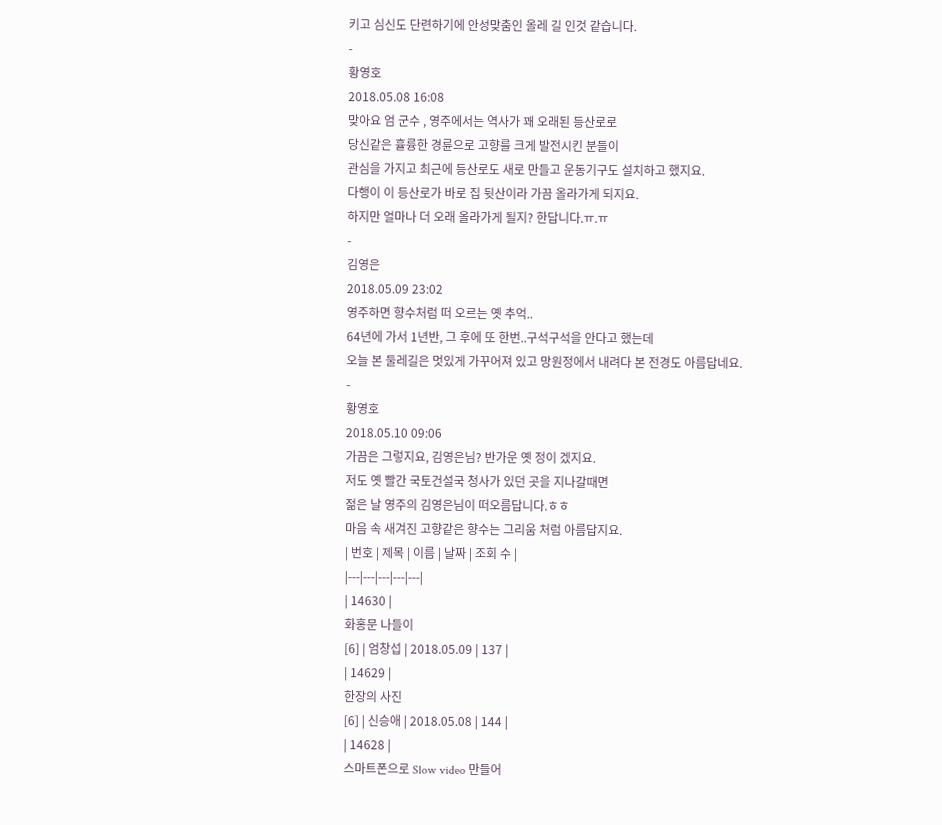키고 심신도 단련하기에 안성맞춤인 올레 길 인것 같습니다.
-
황영호
2018.05.08 16:08
맞아요 엄 군수 , 영주에서는 역사가 꽤 오래된 등산로로
당신같은 휼륭한 경륜으로 고향를 크게 발전시킨 분들이
관심을 가지고 최근에 등산로도 새로 만들고 운동기구도 설치하고 했지요.
다행이 이 등산로가 바로 집 뒷산이라 가끔 올라가게 되지요.
하지만 얼마나 더 오래 올라가게 될지? 한답니다.ㅠ.ㅠ
-
김영은
2018.05.09 23:02
영주하면 향수처럼 떠 오르는 옛 추억..
64년에 가서 1년반, 그 후에 또 한번..구석구석을 안다고 했는데
오늘 본 둘레길은 멋있게 가꾸어져 있고 망원정에서 내려다 본 전경도 아름답네요.
-
황영호
2018.05.10 09:06
가끔은 그렇지요, 김영은님? 반가운 옛 정이 겠지요.
저도 옛 빨간 국토건설국 청사가 있던 곳을 지나갈때면
젊은 날 영주의 김영은님이 떠오름답니다.ㅎㅎ
마음 속 새겨진 고향같은 향수는 그리움 처럼 아름답지요.
| 번호 | 제목 | 이름 | 날짜 | 조회 수 |
|---|---|---|---|---|
| 14630 |
화홍문 나들이
[6] | 엄창섭 | 2018.05.09 | 137 |
| 14629 |
한장의 사진
[6] | 신승애 | 2018.05.08 | 144 |
| 14628 |
스마트폰으로 Slow video 만들어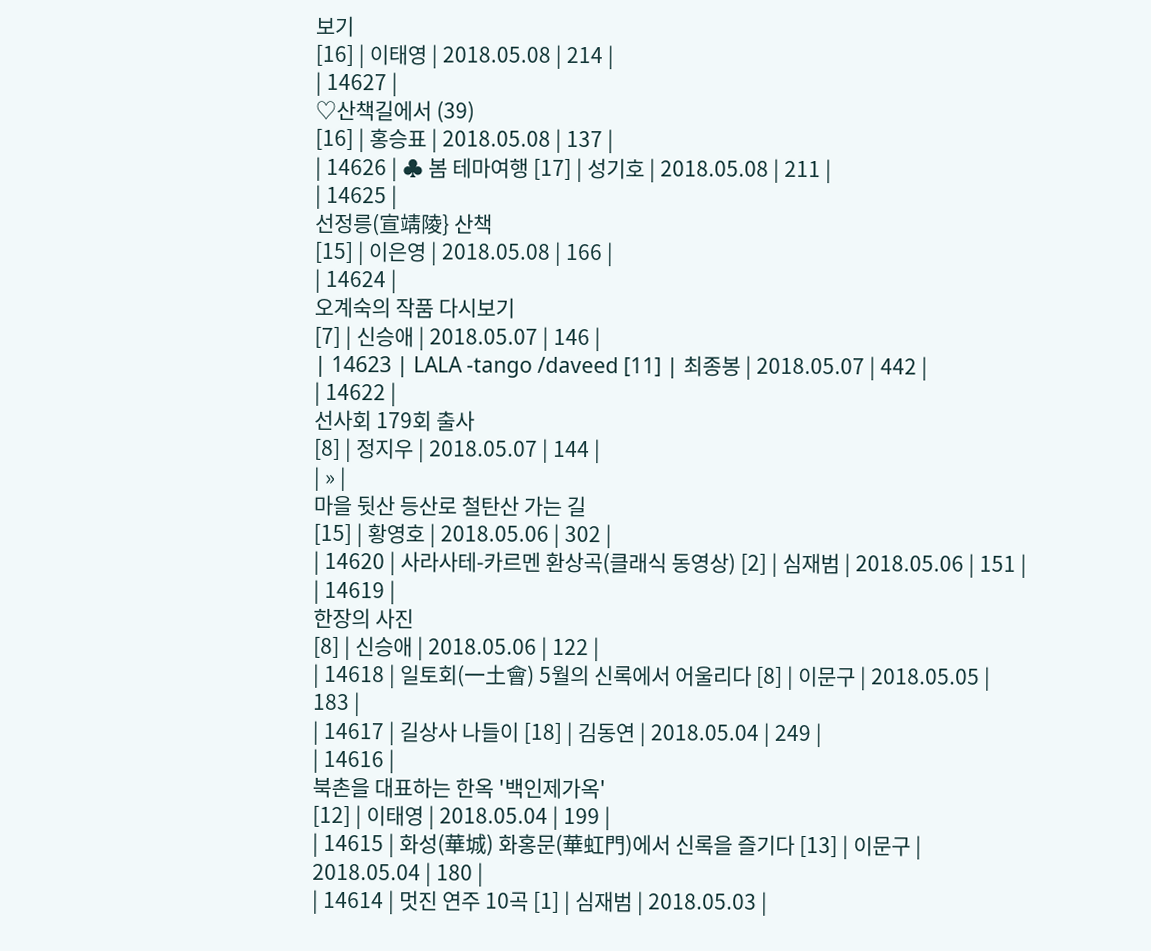보기
[16] | 이태영 | 2018.05.08 | 214 |
| 14627 |
♡산책길에서 (39)
[16] | 홍승표 | 2018.05.08 | 137 |
| 14626 | ♣ 봄 테마여행 [17] | 성기호 | 2018.05.08 | 211 |
| 14625 |
선정릉(宣靖陵} 산책
[15] | 이은영 | 2018.05.08 | 166 |
| 14624 |
오계숙의 작품 다시보기
[7] | 신승애 | 2018.05.07 | 146 |
| 14623 | LALA -tango /daveed [11] | 최종봉 | 2018.05.07 | 442 |
| 14622 |
선사회 179회 출사
[8] | 정지우 | 2018.05.07 | 144 |
| » |
마을 뒷산 등산로 철탄산 가는 길
[15] | 황영호 | 2018.05.06 | 302 |
| 14620 | 사라사테-카르멘 환상곡(클래식 동영상) [2] | 심재범 | 2018.05.06 | 151 |
| 14619 |
한장의 사진
[8] | 신승애 | 2018.05.06 | 122 |
| 14618 | 일토회(一土會) 5월의 신록에서 어울리다 [8] | 이문구 | 2018.05.05 | 183 |
| 14617 | 길상사 나들이 [18] | 김동연 | 2018.05.04 | 249 |
| 14616 |
북촌을 대표하는 한옥 '백인제가옥'
[12] | 이태영 | 2018.05.04 | 199 |
| 14615 | 화성(華城) 화홍문(華虹門)에서 신록을 즐기다 [13] | 이문구 | 2018.05.04 | 180 |
| 14614 | 멋진 연주 10곡 [1] | 심재범 | 2018.05.03 |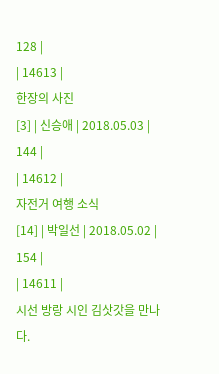128 |
| 14613 |
한장의 사진
[3] | 신승애 | 2018.05.03 | 144 |
| 14612 |
자전거 여행 소식
[14] | 박일선 | 2018.05.02 | 154 |
| 14611 |
시선 방랑 시인 김삿갓을 만나다.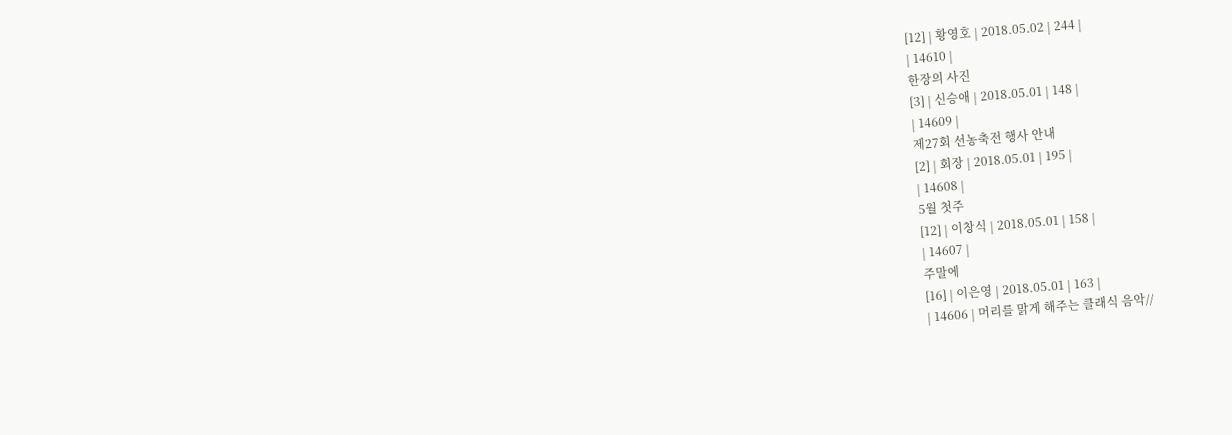[12] | 황영호 | 2018.05.02 | 244 |
| 14610 |
한장의 사진
[3] | 신승애 | 2018.05.01 | 148 |
| 14609 |
제27회 선농축전 행사 안내
[2] | 회장 | 2018.05.01 | 195 |
| 14608 |
5월 첫주
[12] | 이창식 | 2018.05.01 | 158 |
| 14607 |
주말에
[16] | 이은영 | 2018.05.01 | 163 |
| 14606 | 머리를 맑게 해주는 클래식 음악//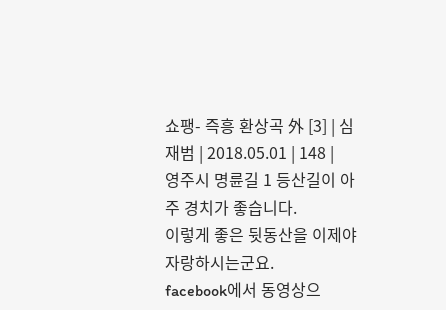쇼팽- 즉흥 환상곡 外 [3] | 심재범 | 2018.05.01 | 148 |
영주시 명륜길 1 등산길이 아주 경치가 좋습니다.
이렇게 좋은 뒷동산을 이제야 자랑하시는군요.
facebook에서 동영상으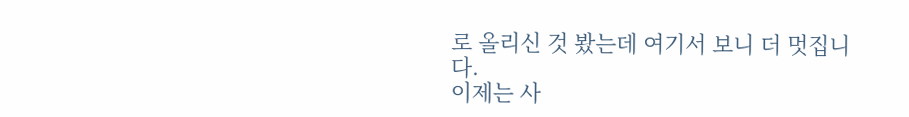로 올리신 것 봤는데 여기서 보니 더 멋집니다.
이제는 사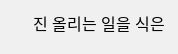진 올리는 일을 식은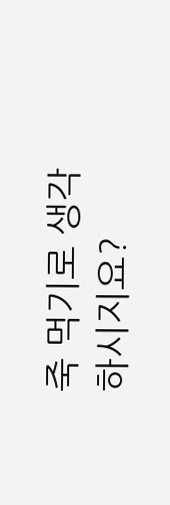죽 먹기로 생각하시지요?